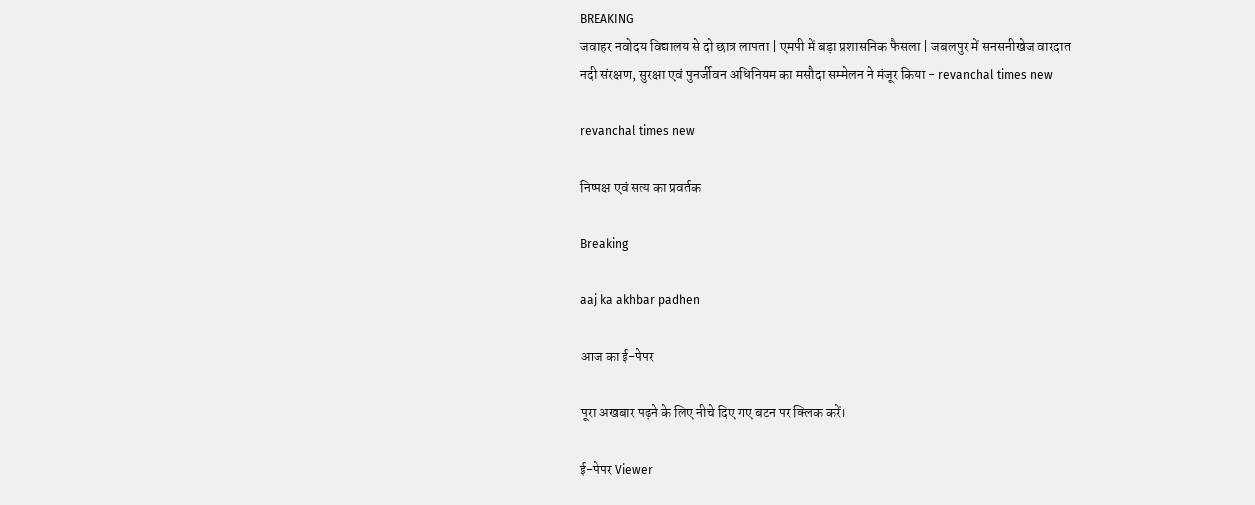BREAKING
जवाहर नवोदय विद्यालय से दो छात्र लापता | एमपी में बड़ा प्रशासनिक फैसला | जबलपुर में सनसनीखेज वारदात
नदी संरक्षण, सुरक्षा एवं पुनर्जीवन अधिनियम का मसौदा सम्मेलन ने मंजूर किया - revanchal times new

revanchal times new

निष्पक्ष एवं सत्य का प्रवर्तक

Breaking

aaj ka akhbar padhen

आज का ई-पेपर

पूरा अखबार पढ़ने के लिए नीचे दिए गए बटन पर क्लिक करें।

ई-पेपर Viewer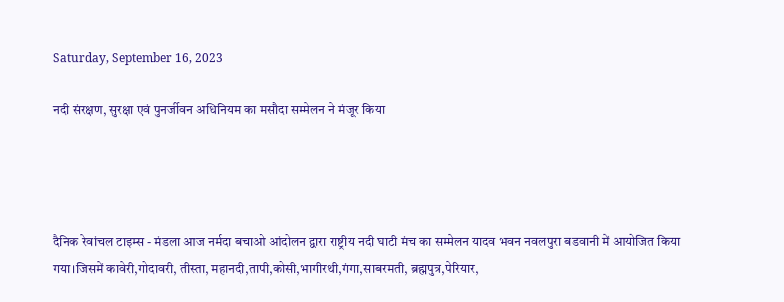Saturday, September 16, 2023

नदी संरक्षण, सुरक्षा एवं पुनर्जीवन अधिनियम का मसौदा सम्मेलन ने मंजूर किया




दैनिक रेवांचल टाइम्स - मंडला आज नर्मदा बचाओ आंदोलन द्वारा राष्ट्रीय नदी घाटी मंच का सम्मेलन यादव भवन नवलपुरा बडवानी में आयोजित किया गया।जिसमें कावेरी,गोदावरी, तीस्ता, महानदी,तापी,कोसी,भागीरथी,गंगा,साबरमती, ब्रह्मपुत्र,पेरियार,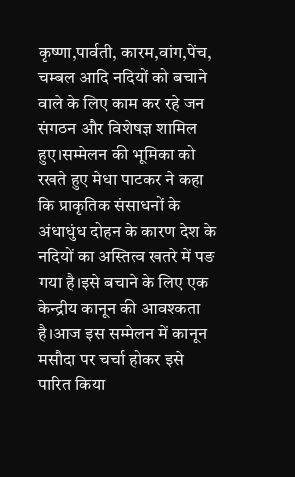कृष्णा,पार्वती, कारम,वांग,पेंच, चम्बल आदि नदियों को बचाने वाले के लिए काम कर रहे जन संगठन और विशेषज्ञ शामिल हुए।सम्मेलन की भूमिका को रखते हुए मेधा पाटकर ने कहा कि प्राकृतिक संसाधनों के अंधाधुंध दोहन के कारण देश के नदियों का अस्तित्व खतरे में पङ गया है।इसे बचाने के लिए एक केन्द्रीय कानून की आवश्कता है।आज इस सम्मेलन में कानून मसौदा पर चर्चा होकर इसे  पारित किया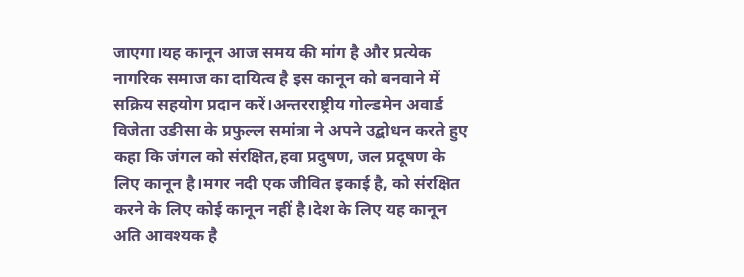जाएगा।यह कानून आज समय की मांग है और प्रत्येक नागरिक समाज का दायित्व है इस कानून को बनवाने में सक्रिय सहयोग प्रदान करें।अन्तरराष्ट्रीय गोल्डमेन अवार्ड विजेता उङीसा के प्रफुल्ल समांत्रा ने अपने उद्बोधन करते हुए कहा कि जंगल को संरक्षित,हवा प्रदुषण, जल प्रदूषण के लिए कानून है।मगर नदी एक जीवित इकाई है, को संरक्षित करने के लिए कोई कानून नहीं है।देश के लिए यह कानून अति आवश्यक है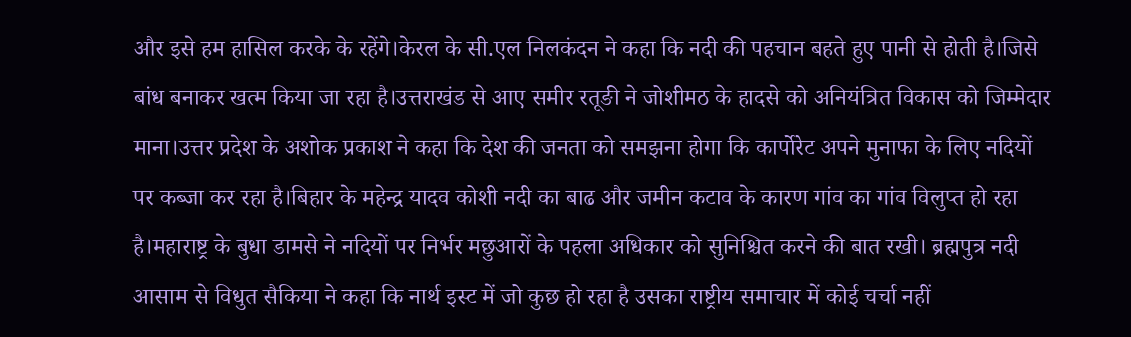और इसे हम हासिल करके के रहेंगे।केरल के सी.एल निलकंदन ने कहा कि नदी की पहचान बहते हुए पानी से होती है।जिसे बांध बनाकर खत्म किया जा रहा है।उत्तराखंड से आए समीर रतूङी ने जोशीमठ के हादसे को अनियंत्रित विकास को जिम्मेदार माना।उत्तर प्रदेश के अशोक प्रकाश ने कहा कि देश की जनता को समझना होगा कि कार्पोरेट अपने मुनाफा के लिए नदियों पर कब्जा कर रहा है।बिहार के महेन्द्र यादव कोशी नदी का बाढ और जमीन कटाव के कारण गांव का गांव विलुप्त हो रहा है।महाराष्ट्र के बुधा डामसे ने नदियों पर निर्भर मछुआरों के पहला अधिकार को सुनिश्चित करने की बात रखी। ब्रह्मपुत्र नदी आसाम से विधुत सैकिया ने कहा कि नार्थ इस्ट में जो कुछ हो रहा है उसका राष्ट्रीय समाचार में कोई चर्चा नहीं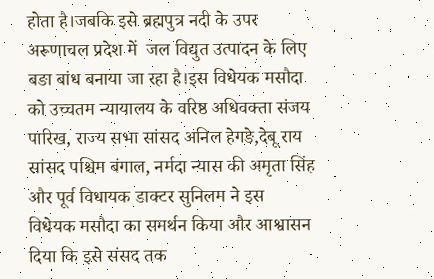होता है।जबकि इसे ब्रह्मपुत्र नदी के उपर अरूणाचल प्रदेश में  जल विद्युत उत्पादन के लिए बङा बांध बनाया जा रहा है।इस विधेयक मसौदा को उच्चतम न्यायालय के वरिष्ठ अधिवक्ता संजय पारिख, राज्य सभा सांसद अनिल हेगङे,देबू राय सांसद पश्चिम बंगाल, नर्मदा न्यास की अमृता सिंह और पूर्व विधायक डाक्टर सुनिलम ने इस विधेयक मसौदा का समर्थन किया और आश्वासन दिया कि इसे संसद तक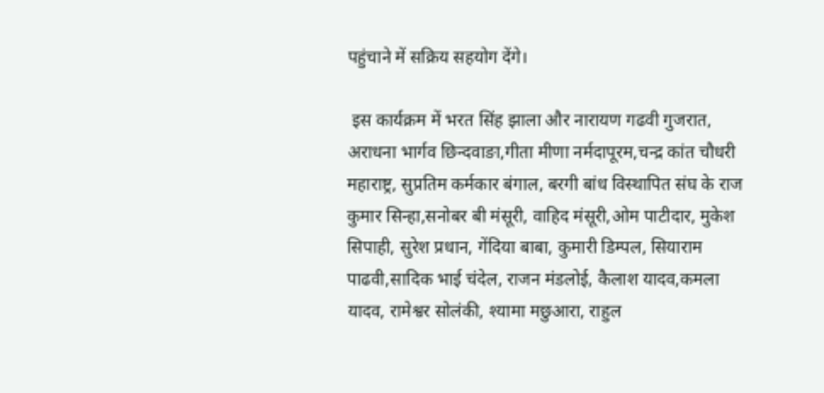पहुंचाने में सक्रिय सहयोग देंगे।

 इस कार्यक्रम में भरत सिंह झाला और नारायण गढवी गुजरात,  अराधना भार्गव छिन्दवाङा,गीता मीणा नर्मदापूरम,चन्द्र कांत चौधरी महाराष्ट्र, सुप्रतिम कर्मकार बंगाल, बरगी बांध विस्थापित संघ के राज कुमार सिन्हा,सनोबर बी मंसूरी, वाहिद मंसूरी,ओम पाटीदार, मुकेश सिपाही, सुरेश प्रधान, गेंदिया बाबा, कुमारी डिम्पल, सियाराम पाढवी,सादिक भाई चंदेल, राजन मंडलोई, कैलाश यादव,कमला यादव, रामेश्वर सोलंकी, श्यामा मछुआरा, राहुल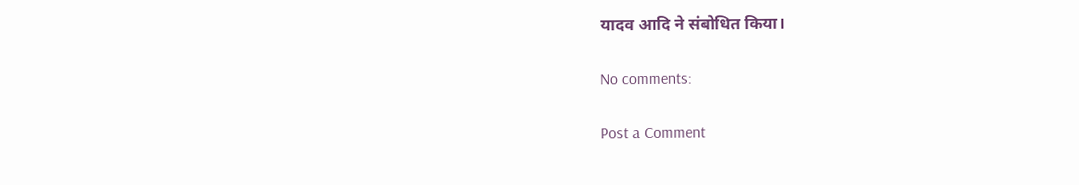यादव आदि ने संबोधित किया।

No comments:

Post a Comment